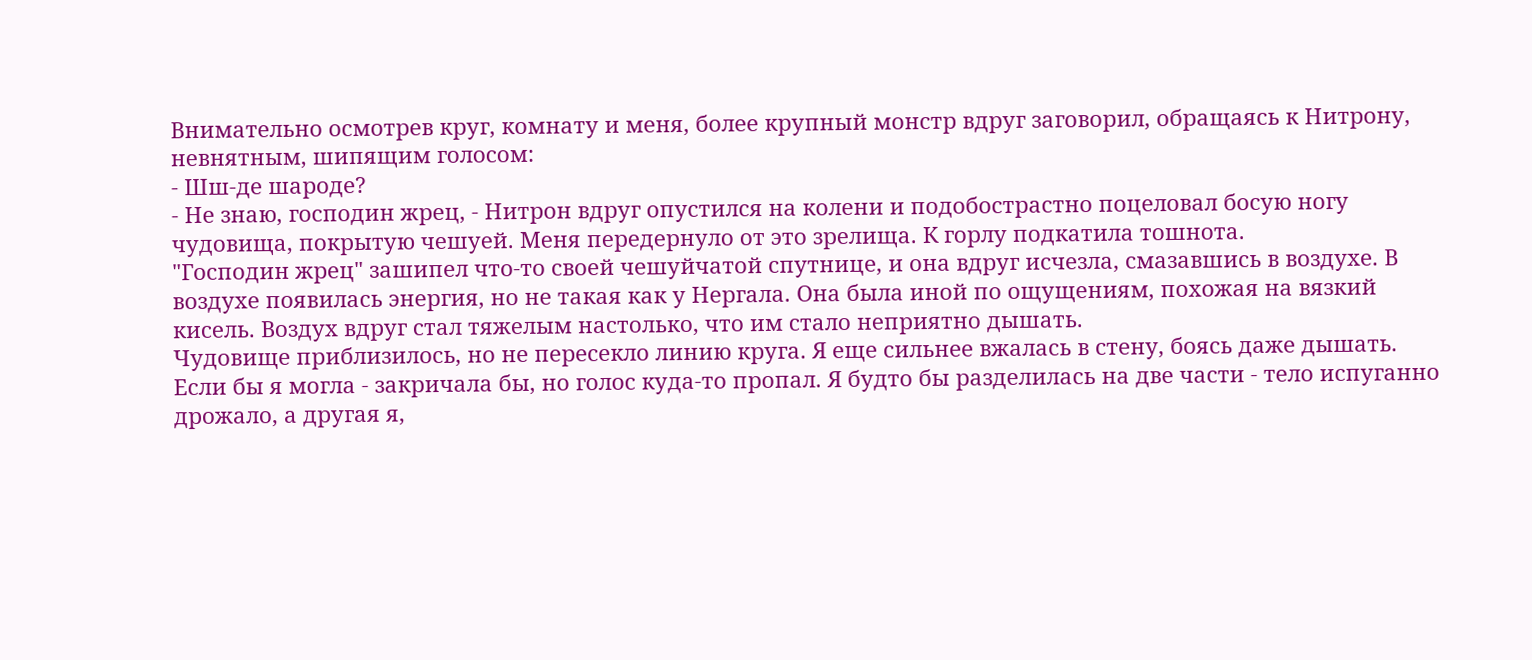Внимательно осмотрев круг, комнату и меня, более крупный монстр вдруг заговорил, обращаясь к Нитрону, невнятным, шипящим голосом:
- Шш-де шароде?
- Не знаю, господин жрец, - Нитрон вдруг опустился на колени и подобострастно поцеловал босую ногу чудовища, покрытую чешуей. Меня передернуло от это зрелища. К горлу подкатила тошнота.
"Господин жрец" зашипел что-то своей чешуйчатой спутнице, и она вдруг исчезла, смазавшись в воздухе. В воздухе появилась энергия, но не такая как у Нергала. Она была иной по ощущениям, похожая на вязкий кисель. Воздух вдруг стал тяжелым настолько, что им стало неприятно дышать.
Чудовище приблизилось, но не пересекло линию круга. Я еще сильнее вжалась в стену, боясь даже дышать. Если бы я могла - закричала бы, но голос куда-то пропал. Я будто бы разделилась на две части - тело испуганно дрожало, а другая я,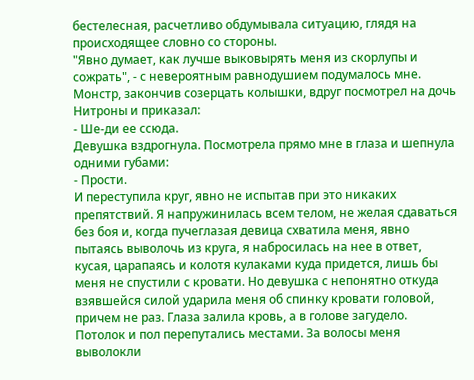бестелесная, расчетливо обдумывала ситуацию, глядя на происходящее словно со стороны.
"Явно думает, как лучше выковырять меня из скорлупы и сожрать", - с невероятным равнодушием подумалось мне. Монстр, закончив созерцать колышки, вдруг посмотрел на дочь Нитроны и приказал:
- Ше-ди ее ссюда.
Девушка вздрогнула. Посмотрела прямо мне в глаза и шепнула одними губами:
- Прости.
И переступила круг, явно не испытав при это никаких препятствий. Я напружинилась всем телом, не желая сдаваться без боя и, когда пучеглазая девица схватила меня, явно пытаясь выволочь из круга, я набросилась на нее в ответ, кусая, царапаясь и колотя кулаками куда придется, лишь бы меня не спустили с кровати. Но девушка с непонятно откуда взявшейся силой ударила меня об спинку кровати головой, причем не раз. Глаза залила кровь, а в голове загудело. Потолок и пол перепутались местами. За волосы меня выволокли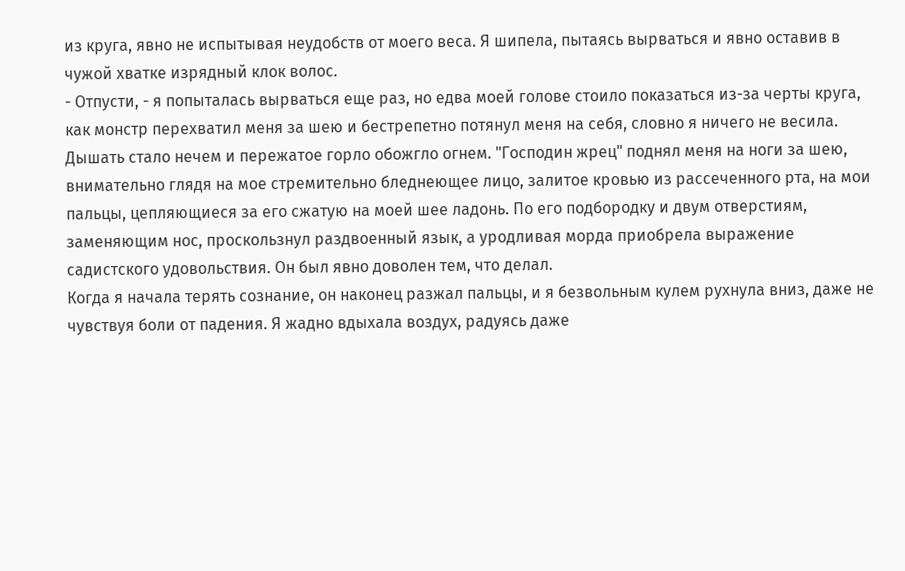из круга, явно не испытывая неудобств от моего веса. Я шипела, пытаясь вырваться и явно оставив в чужой хватке изрядный клок волос.
- Отпусти, - я попыталась вырваться еще раз, но едва моей голове стоило показаться из-за черты круга, как монстр перехватил меня за шею и бестрепетно потянул меня на себя, словно я ничего не весила. Дышать стало нечем и пережатое горло обожгло огнем. "Господин жрец" поднял меня на ноги за шею, внимательно глядя на мое стремительно бледнеющее лицо, залитое кровью из рассеченного рта, на мои пальцы, цепляющиеся за его сжатую на моей шее ладонь. По его подбородку и двум отверстиям, заменяющим нос, проскользнул раздвоенный язык, а уродливая морда приобрела выражение садистского удовольствия. Он был явно доволен тем, что делал.
Когда я начала терять сознание, он наконец разжал пальцы, и я безвольным кулем рухнула вниз, даже не чувствуя боли от падения. Я жадно вдыхала воздух, радуясь даже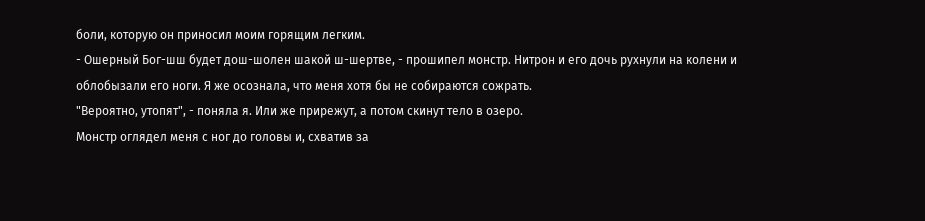боли, которую он приносил моим горящим легким.
- Ошерный Бог-шш будет дош-шолен шакой ш-шертве, - прошипел монстр. Нитрон и его дочь рухнули на колени и облобызали его ноги. Я же осознала, что меня хотя бы не собираются сожрать.
"Вероятно, утопят", - поняла я. Или же прирежут, а потом скинут тело в озеро.
Монстр оглядел меня с ног до головы и, схватив за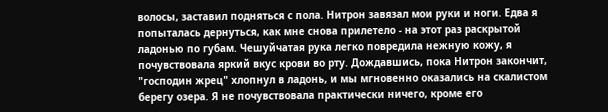волосы, заставил подняться с пола. Нитрон завязал мои руки и ноги. Едва я попыталась дернуться, как мне снова прилетело - на этот раз раскрытой ладонью по губам. Чешуйчатая рука легко повредила нежную кожу, я почувствовала яркий вкус крови во рту. Дождавшись, пока Нитрон закончит, "господин жрец" хлопнул в ладонь, и мы мгновенно оказались на скалистом берегу озера. Я не почувствовала практически ничего, кроме его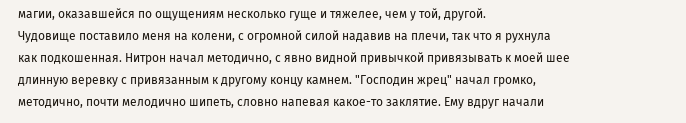магии, оказавшейся по ощущениям несколько гуще и тяжелее, чем у той, другой.
Чудовище поставило меня на колени, с огромной силой надавив на плечи, так что я рухнула как подкошенная. Нитрон начал методично, с явно видной привычкой привязывать к моей шее длинную веревку с привязанным к другому концу камнем. "Господин жрец" начал громко, методично, почти мелодично шипеть, словно напевая какое-то заклятие. Ему вдруг начали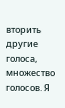вторить другие голоса, множество голосов. Я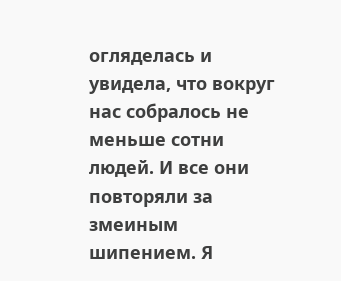огляделась и увидела, что вокруг нас собралось не меньше сотни людей. И все они повторяли за змеиным шипением. Я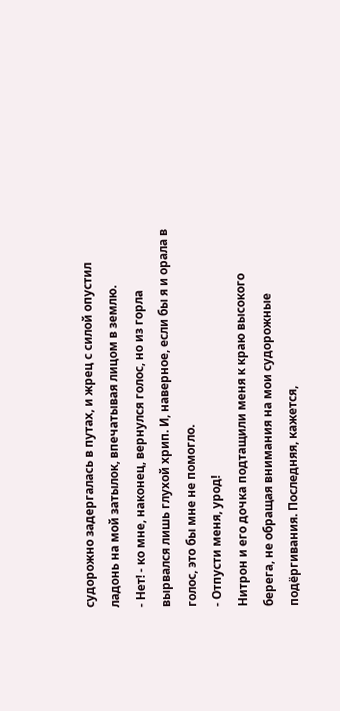судорожно задергалась в путах, и жрец с силой опустил ладонь на мой затылок, впечатывая лицом в землю.
- Нет! - ко мне, наконец, вернулся голос, но из горла вырвался лишь глухой хрип. И, наверное, если бы я и орала в голос, это бы мне не помогло.
- Отпусти меня, урод!
Нитрон и его дочка подтащили меня к краю высокого берега, не обращая внимания на мои судорожные подёргивания. Последняя, кажется,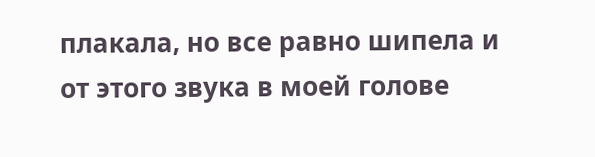плакала, но все равно шипела и от этого звука в моей голове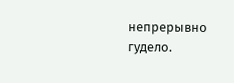непрерывно гудело.